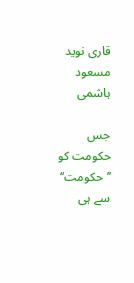قاری نوید مسعود ہاشمی

جس حکومت کو ’’حکومت‘‘ سے ہی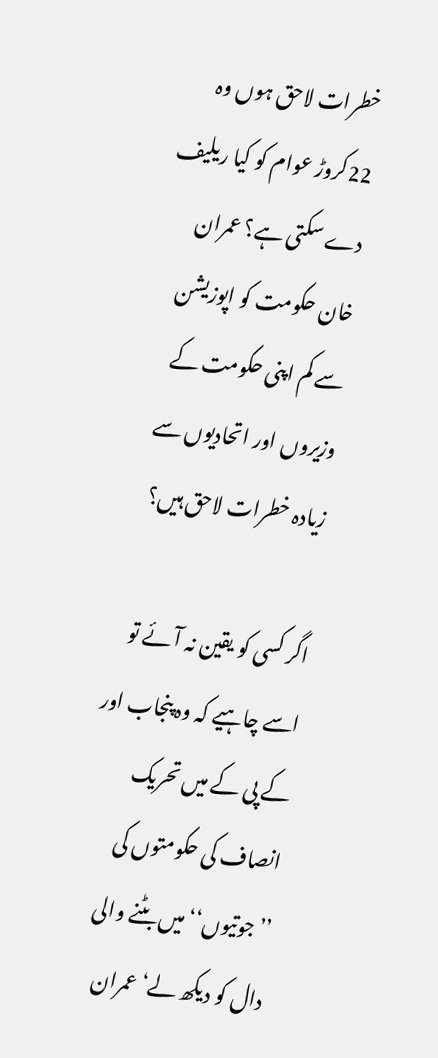خطرات لاحق ہوں وہ 22کروڑ عوام کو کیا ریلیف دے سکتی ہے؟ عمران خان حکومت کو اپوزیشن سے کم اپنی حکومت کے وزیروں اور اتحادیوں سے زیادہ خطرات لاحق ہیں؟

اگر کسی کو یقین نہ آئے تو اسے چاہیے کہ وہ پنجاب اور کے پی کے میں تحریک انصاف کی حکومتوں کی ’’جوتیوں‘‘ میں بٹنے والی دال کو دیکھ لے‘ عمران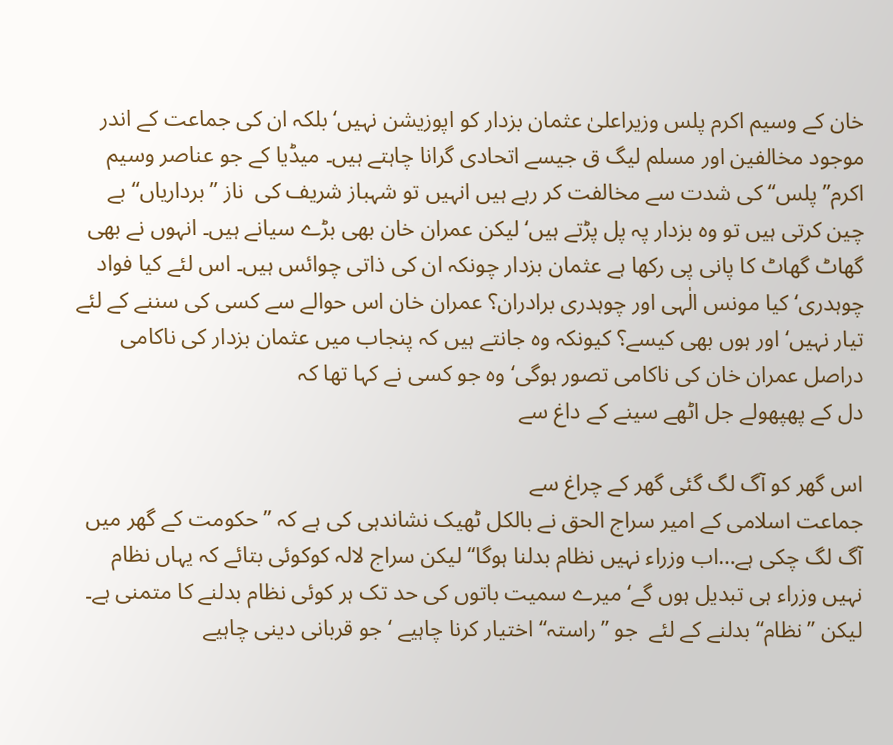خان کے وسیم اکرم پلس وزیراعلیٰ عثمان بزدار کو اپوزیشن نہیں‘ بلکہ ان کی جماعت کے اندر موجود مخالفین اور مسلم لیگ ق جیسے اتحادی گرانا چاہتے ہیں۔ میڈیا کے جو عناصر وسیم اکرم’’پلس‘‘ کی شدت سے مخالفت کر رہے ہیں انہیں تو شہباز شریف کی  ناز ’’برداریاں‘‘ بے چین کرتی ہیں تو وہ بزدار پہ پل پڑتے ہیں‘لیکن عمران خان بھی بڑے سیانے ہیں۔ انہوں نے بھی گھاٹ گھاٹ کا پانی پی رکھا ہے عثمان بزدار چونکہ ان کی ذاتی چوائس ہیں۔ اس لئے کیا فواد چوہدری‘ کیا مونس الٰہی اور چوہدری برادران؟ عمران خان اس حوالے سے کسی کی سننے کے لئے تیار نہیں‘ اور ہوں بھی کیسے؟ کیونکہ وہ جانتے ہیں کہ پنجاب میں عثمان بزدار کی ناکامی دراصل عمران خان کی ناکامی تصور ہوگی‘ وہ جو کسی نے کہا تھا کہ
دل کے پھپھولے جل اٹھے سینے کے داغ سے

اس گھر کو آگ لگ گئی گھر کے چراغ سے
جماعت اسلامی کے امیر سراج الحق نے بالکل ٹھیک نشاندہی کی ہے کہ ’’حکومت کے گھر میں آگ لگ چکی ہے…اب وزراء نہیں نظام بدلنا ہوگا‘‘ لیکن سراج لالہ کوکوئی بتائے کہ یہاں نظام نہیں وزراء ہی تبدیل ہوں گے‘ میرے سمیت باتوں کی حد تک ہر کوئی نظام بدلنے کا متمنی ہے۔ لیکن ’’نظام‘‘ بدلنے کے لئے  جو ’’راستہ‘‘ اختیار کرنا چاہیے ‘ جو قربانی دینی چاہیے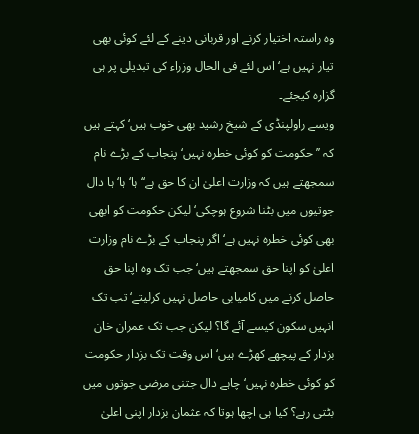وہ راستہ اختیار کرنے اور قربانی دینے کے لئے کوئی بھی تیار نہیں ہے‘ اس لئے فی الحال وزراء کی تبدیلی پر ہی گزارہ کیجئے۔
ویسے راولپنڈی کے شیخ رشید بھی خوب ہیں‘ کہتے ہیں کہ ’’حکومت کو کوئی خطرہ نہیں‘ پنجاب کے بڑے نام سمجھتے ہیں کہ وزارت اعلیٰ ان کا حق ہے‘‘ ہا‘ ہا‘ ہا دال جوتیوں میں بٹنا شروع ہوچکی‘ لیکن حکومت کو ابھی بھی کوئی خطرہ نہیں ہے‘ اگر پنجاب کے بڑے نام وزارت اعلیٰ کو اپنا حق سمجھتے ہیں‘ جب تک وہ اپنا حق حاصل کرنے میں کامیابی حاصل نہیں کرلیتے‘ تب تک انہیں سکون کیسے آئے گا؟ لیکن جب تک عمران خان بزدار کے پیچھے کھڑے ہیں‘ اس وقت تک بزدار حکومت کو کوئی خطرہ نہیں‘ چاہے دال جتنی مرضی جوتوں میں بٹتی رہے؟ کیا ہی اچھا ہوتا کہ عثمان بزدار اپنی اعلیٰ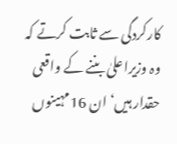کارکردگی سے ثابت کرتے کہ وہ وزیراعلیٰ بننے کے واقعی حقدار ہیں‘ ان 16مہینوں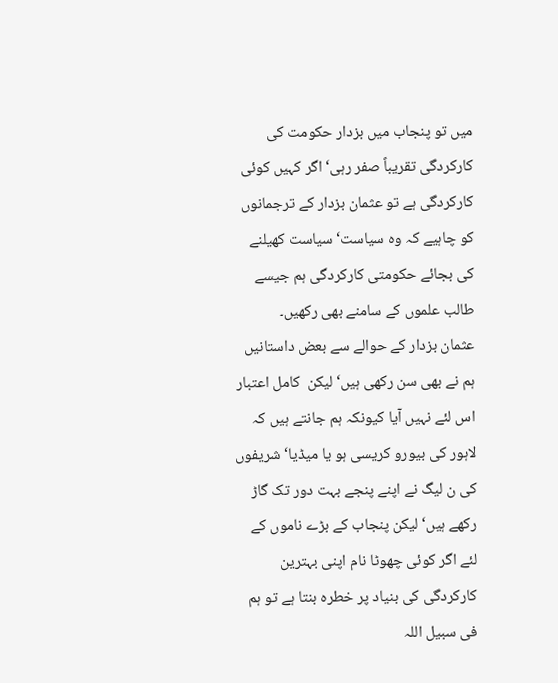میں تو پنجاب میں بزدار حکومت کی کارکردگی تقریباً صفر رہی‘ اگر کہیں کوئی کارکردگی ہے تو عثمان بزدار کے ترجمانوں کو چاہیے کہ وہ سیاست‘ سیاست کھیلنے کی بجائے حکومتی کارکردگی ہم جیسے طالب علموں کے سامنے بھی رکھیں۔
عثمان بزدار کے حوالے سے بعض داستانیں ہم نے بھی سن رکھی ہیں‘ لیکن  کامل اعتبار اس لئے نہیں آیا کیونکہ ہم جانتے ہیں کہ لاہور کی بیورو کریسی ہو یا میڈیا‘ شریفوں کی ن لیگ نے اپنے پنجے بہت دور تک گاڑ رکھے ہیں‘ لیکن پنجاب کے بڑے ناموں کے لئے اگر کوئی چھوٹا نام اپنی بہترین کارکردگی کی بنیاد پر خطرہ بنتا ہے تو ہم فی سبیل اللہ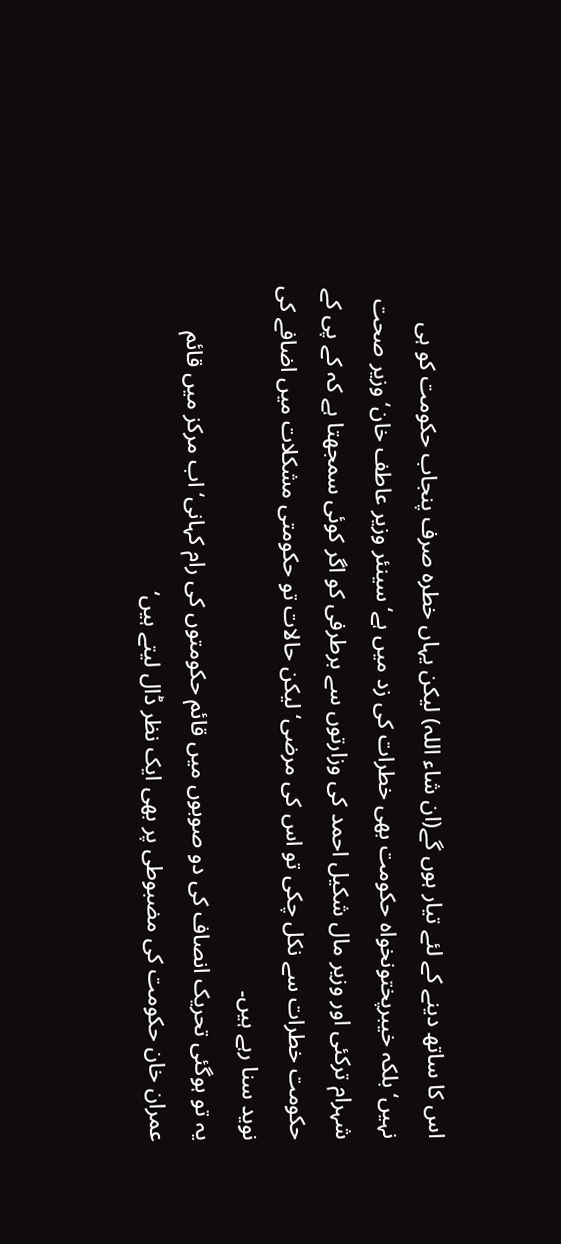اس کا ساتھ دینے کے لئے تیار ہوں گے(ان شاء اللہ) لیکن یہاں خطرہ صرف پنجاب حکومت کو ہی نہیں‘ بلکہ خیبرپختونخواہ حکومت بھی خطرات کی زد میں ہے‘ سینئر وزیر عاطف خان‘ وزیر صحت شہرام ترکئی اور وزیر مال شکیل احمد کی وزارتوں سے برطرفی کو اگر کوئی سمجھتا ہے کہ کے پی کے حکومت خطرات سے نکل چکی تو اس کی مرضی‘ لیکن حالات تو حکومتی مشکلات میں اضافے کی نوید سنا رہے ہیں۔
یہ تو ہوگئی تحریک انصاف کی دو صوبوں میں قائم حکومتوں کی رام کہانی‘ اب مرکز میں قائم عمران خان حکومت کی مضبوطی پر بھی ایک نظر ڈال لیتے ہیں‘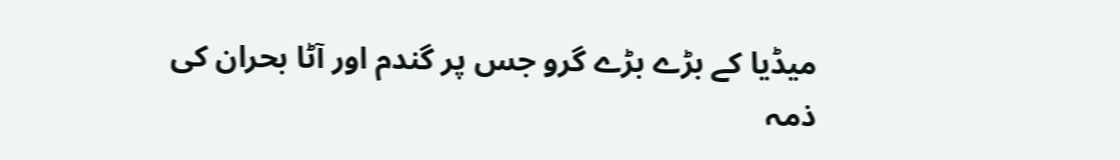میڈیا کے بڑے بڑے گرو جس پر گندم اور آٹا بحران کی ذمہ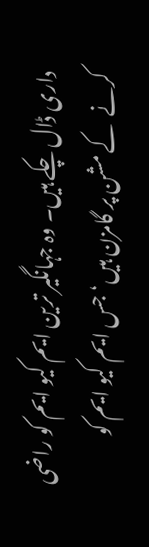داری ڈال چکے ہیں۔ وہ جہانگیر ترین ایم کیو ایم کو راضی کرنے  کے مشن پر گامزن ہیں‘ جس ایم کیو ایم کو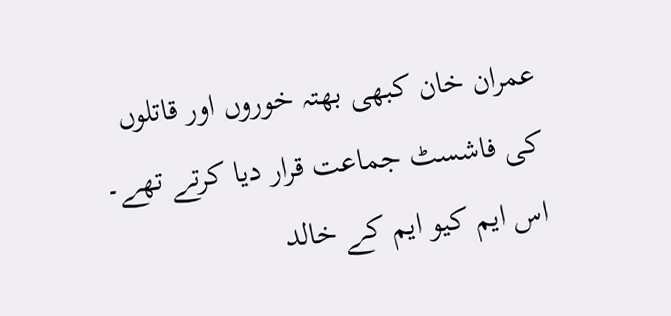عمران خان کبھی بھتہ خوروں اور قاتلوں کی فاشسٹ جماعت قرار دیا کرتے تھے۔ اس ایم کیو ایم کے خالد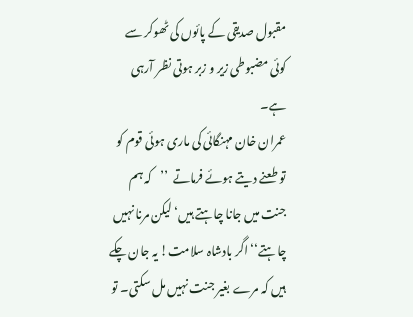مقبول صدیقی کے پائوں کی ٹھوکر سے کوئی مضبوطی زیر و زبر ہوتی نظر آرہی ہے۔
عمران خان مہنگائی کی ماری ہوئی قوم کو تو طعنے دیتے ہوئے فرماتے  ’’کہ ہم جنت میں جانا چاہتے ہیں‘ لیکن مرنا نہیں چاہتے‘‘ اگر بادشاہ سلامت! یہ جان چکے ہیں کہ مرے بغیر جنت نہیں مل سکتی۔ تو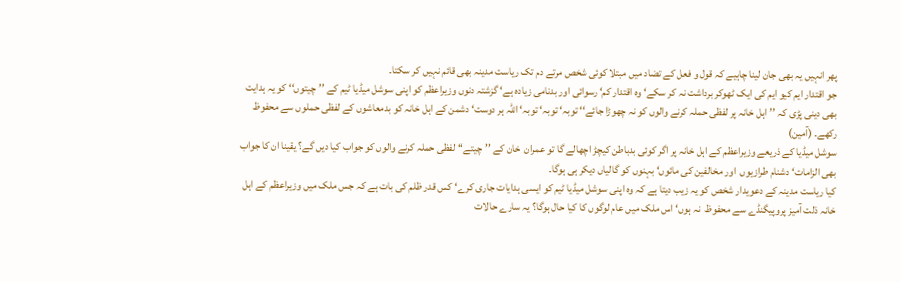پھر انہیں یہ بھی جان لینا چاہیے کہ قول و فعل کے تضاد میں مبتلا کوئی شخص مرتے دم تک ریاست مدینہ بھی قائم نہیں کر سکتا۔
جو اقتدار ایم کیو ایم کی ایک ٹھوکر برداشت نہ کر سکے‘ وہ اقتدار کم‘ رسوائی اور بدنامی زیادہ ہے‘ گزشتہ دنوں وزیراعظم کو اپنی سوشل میڈیا ٹیم کے ’’چیتوں‘‘ کو یہ ہدایت بھی دینی پڑی کہ ’’اہل خانہ پر لفظی حملہ کرنے والوں کو نہ چھوڑا جائے‘‘ توبہ‘ توبہ‘ توبہ‘ اللہ ہر دوست‘ دشمن کے اہل خانہ کو بدمعاشوں کے لفظی حملوں سے محفوظ رکھے۔ (آمین)
سوشل میڈیا کے ذریعے وزیراعظم کے اہل خانہ پر اگر کوئی بدباطن کیچڑ اچھالے گا تو عمران  خان کے ’’چیتے‘‘ لفظی حملہ کرنے والوں کو جواب کیا دیں گے؟ یقینا ان کا جواب بھی الزامات‘ دشنام طرازیوں  اور مخالفین کی مائوں‘ بہنوں کو گالیاں دیکر ہی ہوگا۔
کیا ریاست مدینہ کے دعویدار شخص کو یہ زیب دیتا ہے کہ وہ اپنی سوشل میڈیا ٹیم کو ایسی ہدایات جاری کرے‘ کس قدر ظلم کی بات ہے کہ جس ملک میں وزیراعظم کے اہل خانہ ذلت آمیز پروپیگنڈے سے محفوظ  نہ ہوں‘ اس ملک میں عام لوگوں کا کیا حال ہوگا؟ یہ سارے حالات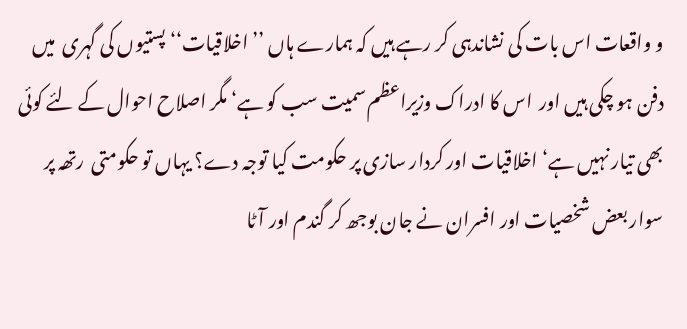و واقعات اس بات کی نشاندہی کر رہے ہیں کہ ہمارے ہاں ’’اخلاقیات‘‘ پستیوں کی گہری  میں دفن ہو چکی ہیں اور  اس کا ادراک وزیراعظم سمیت سب کو ہے‘ مگر اصلاح احوال کے لئے کوئی بھی تیار نہیں ہے‘ اخلاقیات اور کردار سازی پر حکومت کیا توجہ دے؟ یہاں تو حکومتی  رتھہ پر سوار بعض شخصیات اور افسران نے جان بوجھ کر گندم اور آٹا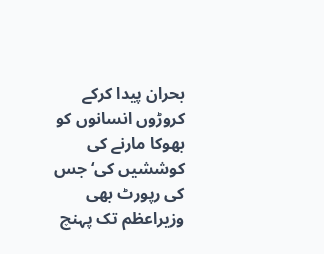بحران پیدا کرکے کروڑوں انسانوں کو بھوکا مارنے کی کوششیں کی‘ جس کی رپورٹ بھی وزیراعظم تک پہنچ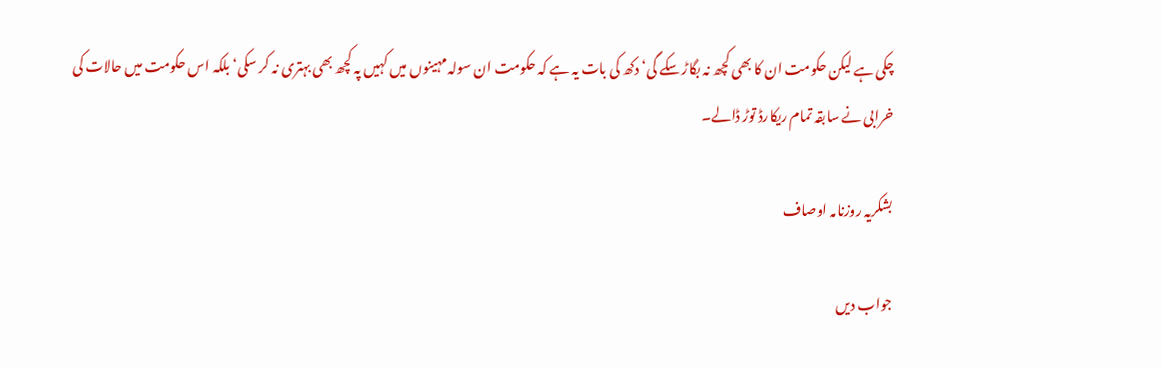چکی ہے لیکن حکومت ان کا بھی کچھ نہ بگاڑ سکے گی‘ دکھ کی بات یہ ہے کہ حکومت ان سولہ مہینوں میں کہیں پہ کچھ بھی بہتری نہ کر سکی‘ بلکہ اس حکومت میں حالات کی خرابی نے سابقہ تمام ریکارڈ توڑ ڈالے۔

بشکریہ روزنامہ اوصاف

جواب دیں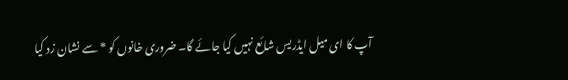آپ کا ای میل ایڈریس شائع نہیں کیا جائے گا۔ ضروری خانوں کو * سے نشان زد کیا